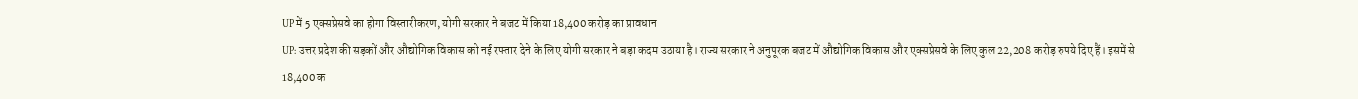UP में 5 एक्सप्रेसवे का होगा विस्तारीकरण, योगी सरकार ने बजट में किया 18,400 करोड़ का प्रावधान
UP: उत्तर प्रदेश की सड़कों और औद्योगिक विकास को नई रफ्तार देने के लिए योगी सरकार ने बड़ा कदम उठाया है। राज्य सरकार ने अनुपूरक बजट में औद्योगिक विकास और एक्सप्रेसवे के लिए कुल 22,208 करोड़ रुपये दिए हैं। इसमें से 18,400 क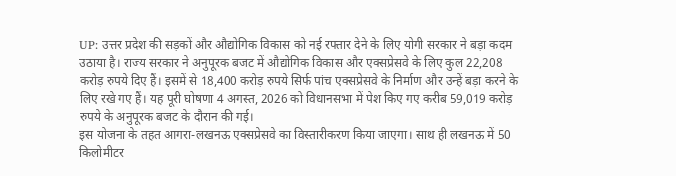UP: उत्तर प्रदेश की सड़कों और औद्योगिक विकास को नई रफ्तार देने के लिए योगी सरकार ने बड़ा कदम उठाया है। राज्य सरकार ने अनुपूरक बजट में औद्योगिक विकास और एक्सप्रेसवे के लिए कुल 22,208 करोड़ रुपये दिए हैं। इसमें से 18,400 करोड़ रुपये सिर्फ पांच एक्सप्रेसवे के निर्माण और उन्हें बड़ा करने के लिए रखे गए हैं। यह पूरी घोषणा 4 अगस्त, 2026 को विधानसभा में पेश किए गए करीब 59,019 करोड़ रुपये के अनुपूरक बजट के दौरान की गई।
इस योजना के तहत आगरा-लखनऊ एक्सप्रेसवे का विस्तारीकरण किया जाएगा। साथ ही लखनऊ में 50 किलोमीटर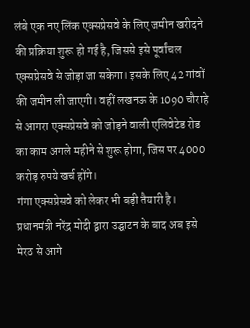लंबे एक नए लिंक एक्सप्रेसवे के लिए जमीन खरीदने की प्रक्रिया शुरू हो गई है, जिससे इसे पूर्वांचल एक्सप्रेसवे से जोड़ा जा सकेगा। इसके लिए 42 गांवों की जमीन ली जाएगी। वहीं लखनऊ के 1090 चौराहे से आगरा एक्सप्रेसवे को जोड़ने वाली एलिवेटेड रोड का काम अगले महीने से शुरू होगा, जिस पर 4000 करोड़ रुपये खर्च होंगे।
गंगा एक्सप्रेसवे को लेकर भी बड़ी तैयारी है। प्रधानमंत्री नरेंद्र मोदी द्वारा उद्घाटन के बाद अब इसे मेरठ से आगे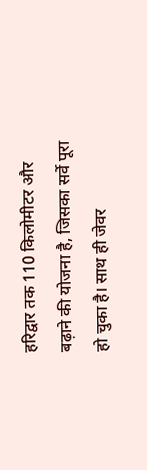हरिद्वार तक 110 किलोमीटर और बढ़ाने की योजना है, जिसका सर्वे पूरा हो चुका है। साथ ही जेवर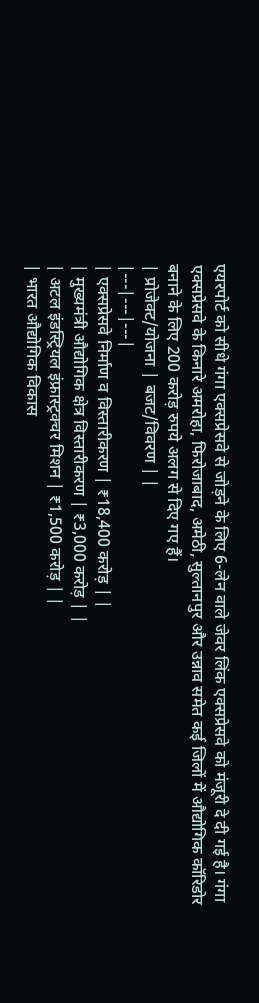एयरपोर्ट को सीधे गंगा एक्सप्रेसवे से जोड़ने के लिए 6-लेन वाले जेवर लिंक एक्सप्रेसवे को मंजूरी दे दी गई है। गंगा एक्सप्रेसवे के किनारे अमरोहा, फिरोजाबाद, अमेठी, सुल्तानपुर और उन्नाव समेत कई जिलों में औद्योगिक कॉरिडोर बनाने के लिए 200 करोड़ रुपये अलग से दिए गए हैं।
| प्रोजेक्ट/योजना | बजट/विवरण | |
|---|---|---|
| एक्सप्रेसवे निर्माण व विस्तारीकरण | ₹18,400 करोड़ | |
| मुख्यमंत्री औद्योगिक क्षेत्र विस्तारीकरण | ₹3,000 करोड़ | |
| अटल इंडस्ट्रियल इंफ्रास्ट्रक्चर मिशन | ₹1,500 करोड़ | |
| भारत औद्योगिक विकास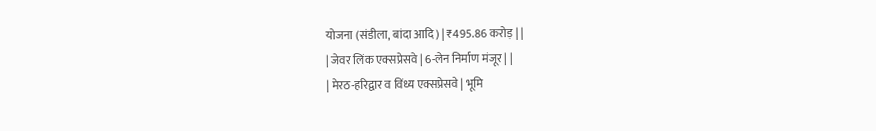योजना (संडीला, बांदा आदि) | ₹495.86 करोड़ | |
| जेवर लिंक एक्सप्रेसवे | 6-लेन निर्माण मंजूर | |
| मेरठ-हरिद्वार व विंध्य एक्सप्रेसवे | भूमि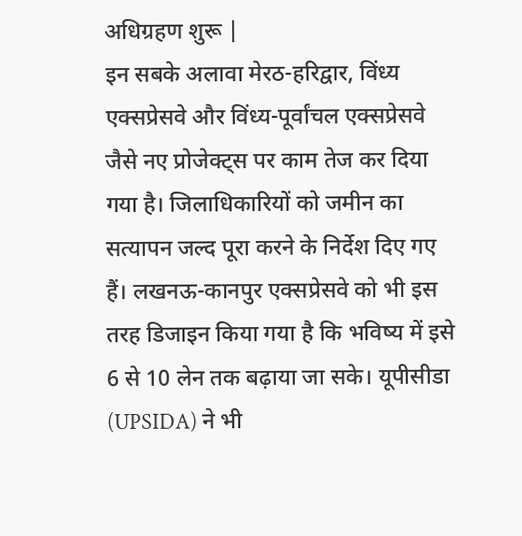अधिग्रहण शुरू |
इन सबके अलावा मेरठ-हरिद्वार, विंध्य एक्सप्रेसवे और विंध्य-पूर्वांचल एक्सप्रेसवे जैसे नए प्रोजेक्ट्स पर काम तेज कर दिया गया है। जिलाधिकारियों को जमीन का सत्यापन जल्द पूरा करने के निर्देश दिए गए हैं। लखनऊ-कानपुर एक्सप्रेसवे को भी इस तरह डिजाइन किया गया है कि भविष्य में इसे 6 से 10 लेन तक बढ़ाया जा सके। यूपीसीडा (UPSIDA) ने भी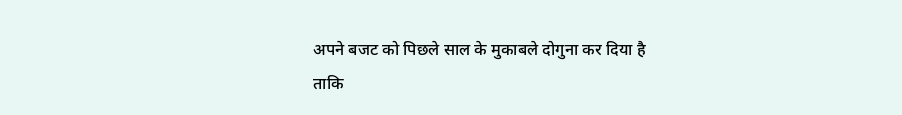अपने बजट को पिछले साल के मुकाबले दोगुना कर दिया है ताकि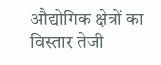औद्योगिक क्षेत्रों का विस्तार तेजी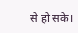से हो सके।